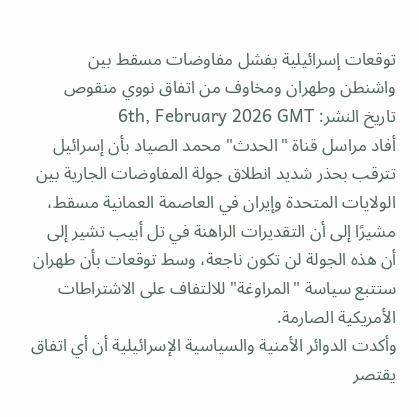توقعات إسرائيلية بفشل مفاوضات مسقط بين واشنطن وطهران ومخاوف من اتفاق نووي منقوص
تاريخ النشر: 6th, February 2026 GMT
أفاد مراسل قناة "الحدث" محمد الصياد بأن إسرائيل تترقب بحذر شديد انطلاق جولة المفاوضات الجارية بين الولايات المتحدة وإيران في العاصمة العمانية مسقط، مشيرًا إلى أن التقديرات الراهنة في تل أبيب تشير إلى أن هذه الجولة لن تكون ناجعة، وسط توقعات بأن طهران ستتبع سياسة "المراوغة" للالتفاف على الاشتراطات الأمريكية الصارمة.
وأكدت الدوائر الأمنية والسياسية الإسرائيلية أن أي اتفاق يقتصر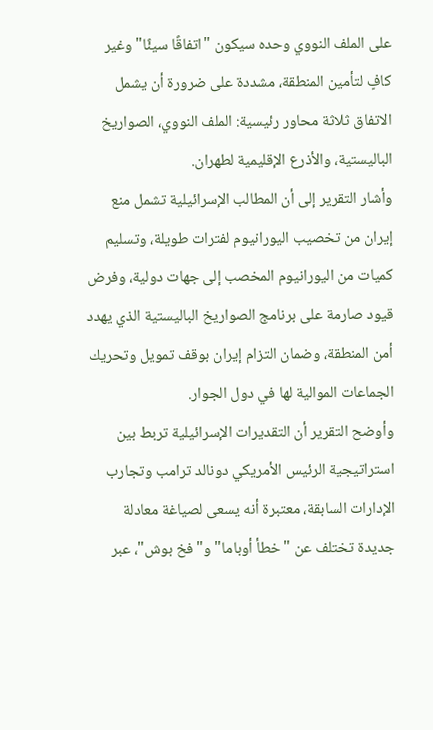على الملف النووي وحده سيكون "اتفاقًا سيئًا" وغير كافٍ لتأمين المنطقة، مشددة على ضرورة أن يشمل الاتفاق ثلاثة محاور رئيسية: الملف النووي، الصواريخ الباليستية، والأذرع الإقليمية لطهران.
وأشار التقرير إلى أن المطالب الإسرائيلية تشمل منع إيران من تخصيب اليورانيوم لفترات طويلة، وتسليم كميات من اليورانيوم المخصب إلى جهات دولية، وفرض قيود صارمة على برنامج الصواريخ الباليستية الذي يهدد أمن المنطقة، وضمان التزام إيران بوقف تمويل وتحريك الجماعات الموالية لها في دول الجوار.
وأوضح التقرير أن التقديرات الإسرائيلية تربط بين استراتيجية الرئيس الأمريكي دونالد ترامب وتجارب الإدارات السابقة، معتبرة أنه يسعى لصياغة معادلة جديدة تختلف عن "خطأ أوباما" و"فخ بوش"، عبر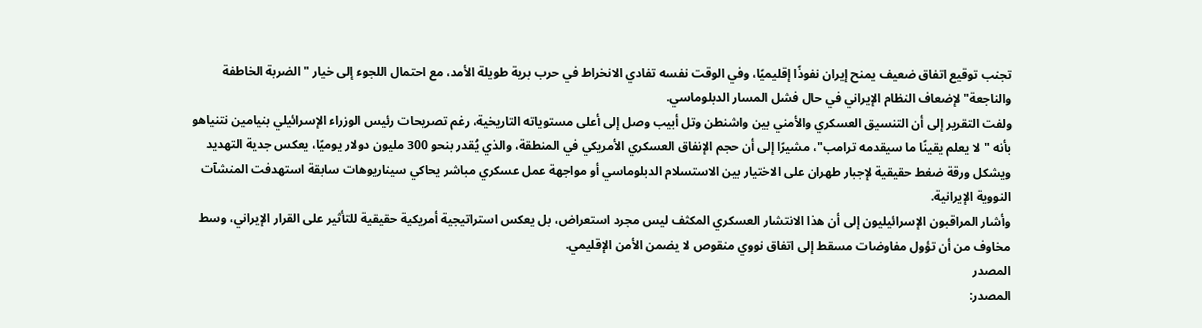تجنب توقيع اتفاق ضعيف يمنح إيران نفوذًا إقليميًا، وفي الوقت نفسه تفادي الانخراط في حرب برية طويلة الأمد، مع احتمال اللجوء إلى خيار "الضربة الخاطفة والناجعة" لإضعاف النظام الإيراني في حال فشل المسار الدبلوماسي.
ولفت التقرير إلى أن التنسيق العسكري والأمني بين واشنطن وتل أبيب وصل إلى أعلى مستوياته التاريخية، رغم تصريحات رئيس الوزراء الإسرائيلي بنيامين نتنياهو بأنه "لا يعلم يقينًا ما سيقدمه ترامب"، مشيرًا إلى أن حجم الإنفاق العسكري الأمريكي في المنطقة، والذي يُقدر بنحو 300 مليون دولار يوميًا، يعكس جدية التهديد ويشكل ورقة ضغط حقيقية لإجبار طهران على الاختيار بين الاستسلام الدبلوماسي أو مواجهة عمل عسكري مباشر يحاكي سيناريوهات سابقة استهدفت المنشآت النووية الإيرانية.
وأشار المراقبون الإسرائيليون إلى أن هذا الانتشار العسكري المكثف ليس مجرد استعراض، بل يعكس استراتيجية أمريكية حقيقية للتأثير على القرار الإيراني، وسط مخاوف من أن تؤول مفاوضات مسقط إلى اتفاق نووي منقوص لا يضمن الأمن الإقليمي.
المصدر
المصدر: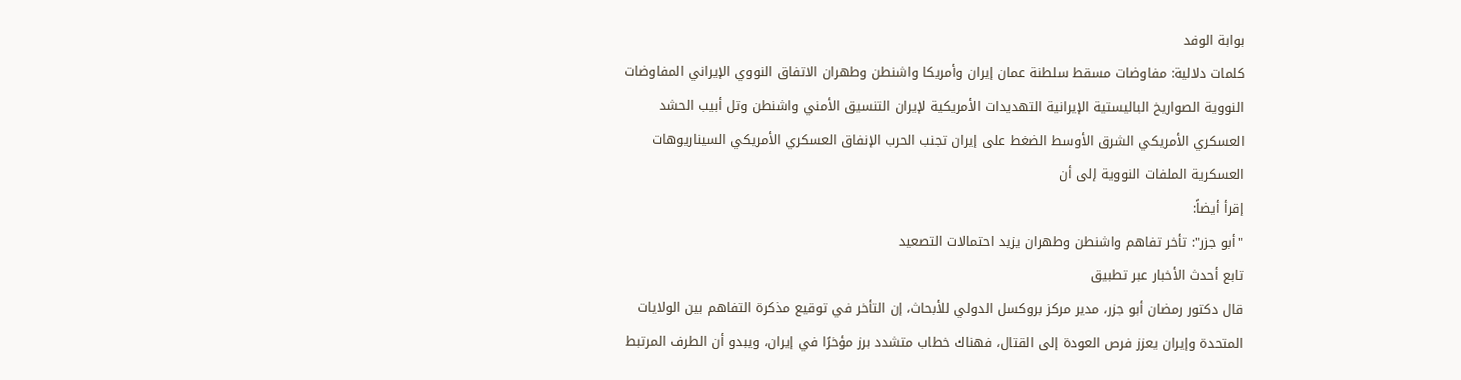بوابة الوفد
كلمات دلالية: مفاوضات مسقط سلطنة عمان إيران وأمريكا واشنطن وطهران الاتفاق النووي الإيراني المفاوضات النووية الصواريخ الباليستية الإيرانية التهديدات الأمريكية لإيران التنسيق الأمني واشنطن وتل أبيب الحشد العسكري الأمريكي الشرق الأوسط الضغط على إيران تجنب الحرب الإنفاق العسكري الأمريكي السيناريوهات العسكرية الملفات النووية إلى أن
إقرأ أيضاً:
"أبو جزر": تأخر تفاهم واشنطن وطهران يزيد احتمالات التصعيد
تابع أحدث الأخبار عبر تطبيق
قال دكتور رمضان أبو جزر، مدير مركز بروكسل الدولي للأبحاث، إن التأخر في توقيع مذكرة التفاهم بين الولايات المتحدة وإيران يعزز فرص العودة إلى القتال، فهناك خطاب متشدد برز مؤخرًا في إيران، ويبدو أن الطرف المرتبط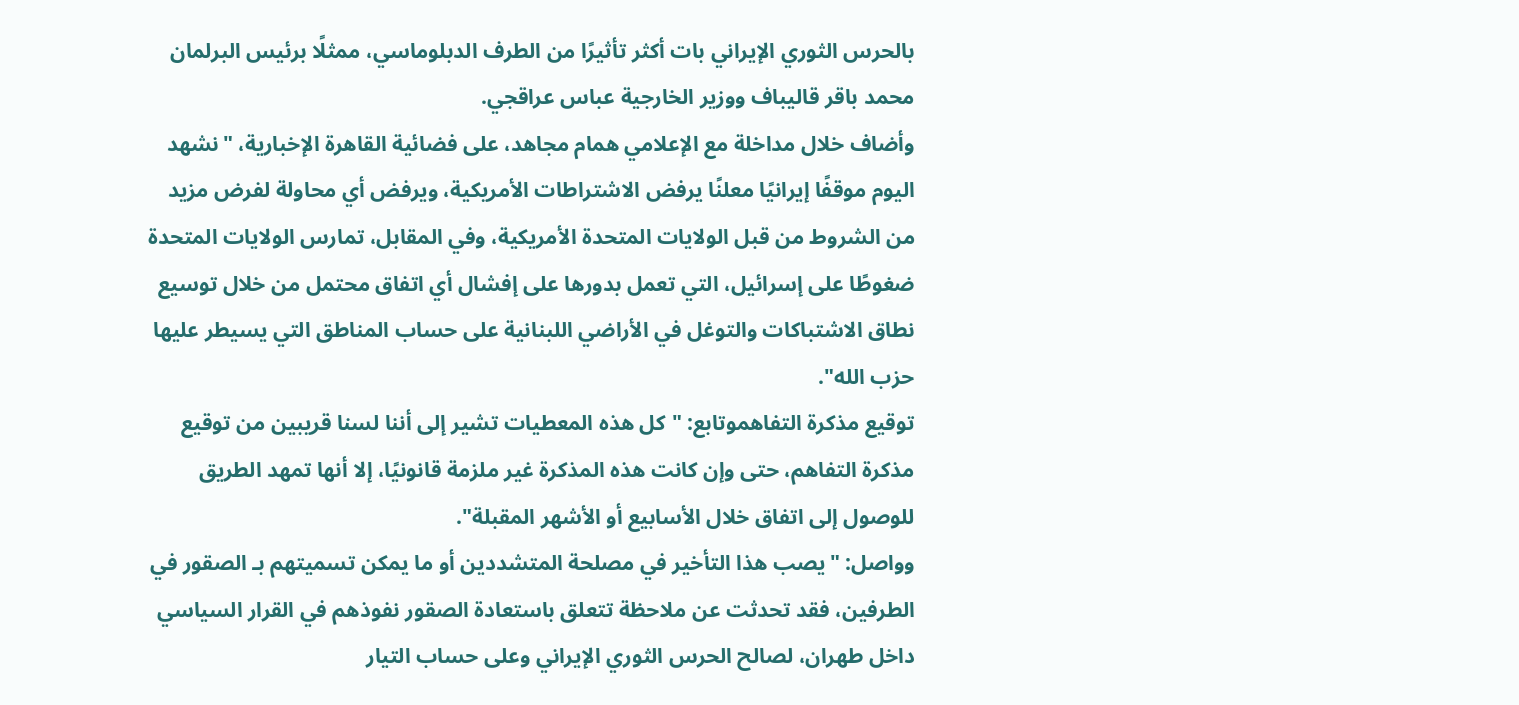بالحرس الثوري الإيراني بات أكثر تأثيرًا من الطرف الدبلوماسي، ممثلًا برئيس البرلمان محمد باقر قاليباف ووزير الخارجية عباس عراقجي.
وأضاف خلال مداخلة مع الإعلامي همام مجاهد، على فضائية القاهرة الإخبارية، "نشهد اليوم موقفًا إيرانيًا معلنًا يرفض الاشتراطات الأمريكية، ويرفض أي محاولة لفرض مزيد من الشروط من قبل الولايات المتحدة الأمريكية، وفي المقابل، تمارس الولايات المتحدة ضغوطًا على إسرائيل، التي تعمل بدورها على إفشال أي اتفاق محتمل من خلال توسيع نطاق الاشتباكات والتوغل في الأراضي اللبنانية على حساب المناطق التي يسيطر عليها حزب الله".
توقيع مذكرة التفاهموتابع: "كل هذه المعطيات تشير إلى أننا لسنا قريبين من توقيع مذكرة التفاهم، حتى وإن كانت هذه المذكرة غير ملزمة قانونيًا، إلا أنها تمهد الطريق للوصول إلى اتفاق خلال الأسابيع أو الأشهر المقبلة".
وواصل: "يصب هذا التأخير في مصلحة المتشددين أو ما يمكن تسميتهم بـ الصقور في الطرفين، فقد تحدثت عن ملاحظة تتعلق باستعادة الصقور نفوذهم في القرار السياسي داخل طهران، لصالح الحرس الثوري الإيراني وعلى حساب التيار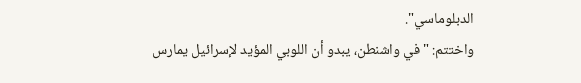الدبلوماسي".
واختتم: "في واشنطن، يبدو أن اللوبي المؤيد لإسرائيل يمارس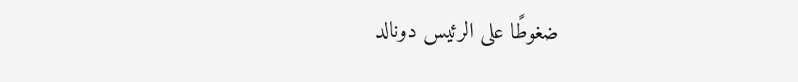ضغوطًا على الرئيس دونالد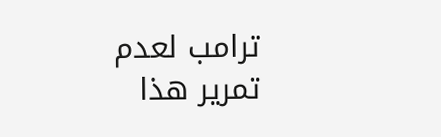ترامب لعدم تمرير هذا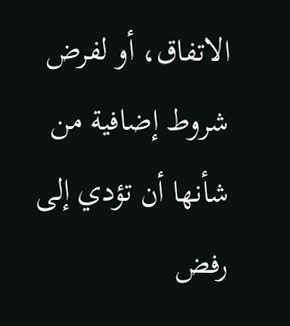الاتفاق، أو لفرض شروط إضافية من شأنها أن تؤدي إلى رفض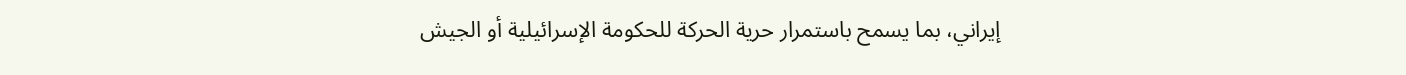إيراني، بما يسمح باستمرار حرية الحركة للحكومة الإسرائيلية أو الجيش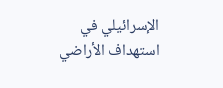الإسرائيلي في استهداف الأراضي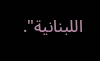اللبنانية".